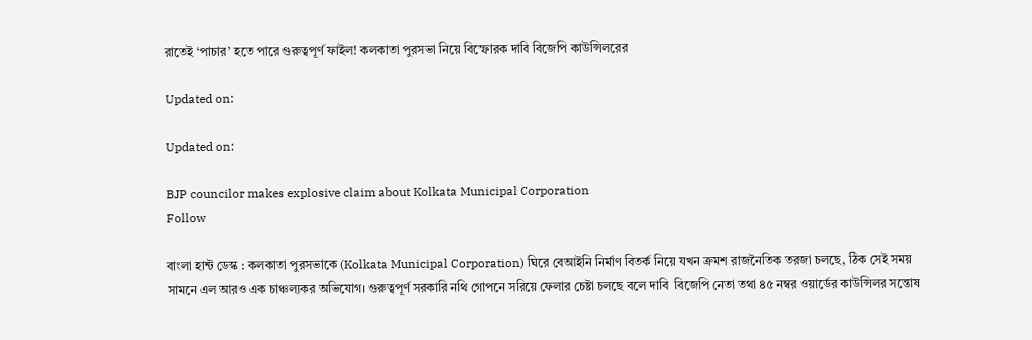রাতেই ‘পাচার’ হতে পারে গুরুত্বপূর্ণ ফাইল! কলকাতা পুরসভা নিয়ে বিস্ফোরক দাবি বিজেপি কাউন্সিলরের

Updated on:

Updated on:

BJP councilor makes explosive claim about Kolkata Municipal Corporation
Follow

বাংলা হান্ট ডেস্ক : কলকাতা পুরসভাকে (Kolkata Municipal Corporation) ঘিরে বেআইনি নির্মাণ বিতর্ক নিয়ে যখন ক্রমশ রাজনৈতিক তরজা চলছে, ঠিক সেই সময় সামনে এল আরও এক চাঞ্চল্যকর অভিযোগ। গুরুত্বপূর্ণ সরকারি নথি গোপনে সরিয়ে ফেলার চেষ্টা চলছে বলে দাবি  বিজেপি নেতা তথা ৪৫ নম্বর ওয়ার্ডের কাউন্সিলর সন্তোষ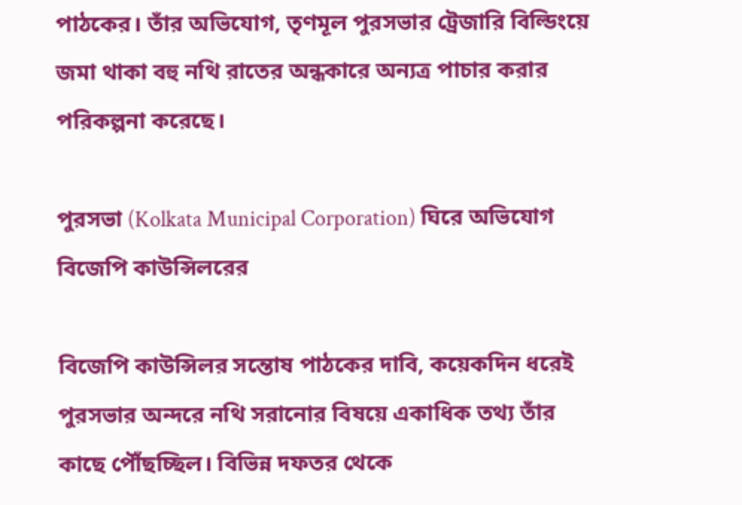পাঠকের। তাঁর অভিযোগ, তৃণমূল পুরসভার ট্রেজারি বিল্ডিংয়ে জমা থাকা বহু নথি রাতের অন্ধকারে অন্যত্র পাচার করার পরিকল্পনা করেছে।

পুরসভা (Kolkata Municipal Corporation) ঘিরে অভিযোগ বিজেপি কাউন্সিলরের

বিজেপি কাউন্সিলর সন্তোষ পাঠকের দাবি, কয়েকদিন ধরেই পুরসভার অন্দরে নথি সরানোর বিষয়ে একাধিক তথ্য তাঁর কাছে পৌঁছচ্ছিল। বিভিন্ন দফতর থেকে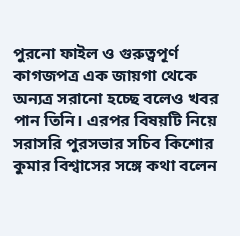পুরনো ফাইল ও গুরুত্বপূর্ণ কাগজপত্র এক জায়গা থেকে অন্যত্র সরানো হচ্ছে বলেও খবর পান তিনি। এরপর বিষয়টি নিয়ে সরাসরি পুরসভার সচিব কিশোর কুমার বিশ্বাসের সঙ্গে কথা বলেন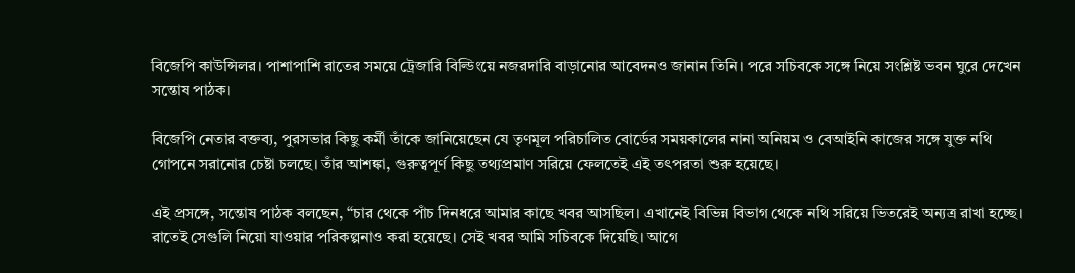বিজেপি কাউন্সিলর। পাশাপাশি রাতের সময়ে ট্রেজারি বিল্ডিংয়ে নজরদারি বাড়ানোর আবেদনও জানান তিনি। পরে সচিবকে সঙ্গে নিয়ে সংশ্লিষ্ট ভবন ঘুরে দেখেন সন্তোষ পাঠক।

বিজেপি নেতার বক্তব্য, পুরসভার কিছু কর্মী তাঁকে জানিয়েছেন যে তৃণমূল পরিচালিত বোর্ডের সময়কালের নানা অনিয়ম ও বেআইনি কাজের সঙ্গে যুক্ত নথি গোপনে সরানোর চেষ্টা চলছে। তাঁর আশঙ্কা, গুরুত্বপূর্ণ কিছু তথ্যপ্রমাণ সরিয়ে ফেলতেই এই তৎপরতা শুরু হয়েছে।

এই প্রসঙ্গে, সন্তোষ পাঠক বলছেন, “চার থেকে পাঁচ দিনধরে আমার কাছে খবর আসছিল। এখানেই বিভিন্ন বিভাগ থেকে নথি সরিয়ে ভিতরেই অন্যত্র রাখা হচ্ছে। রাতেই সেগুলি নিয়ো যাওয়ার পরিকল্পনাও করা হয়েছে। সেই খবর আমি সচিবকে দিয়েছি। আগে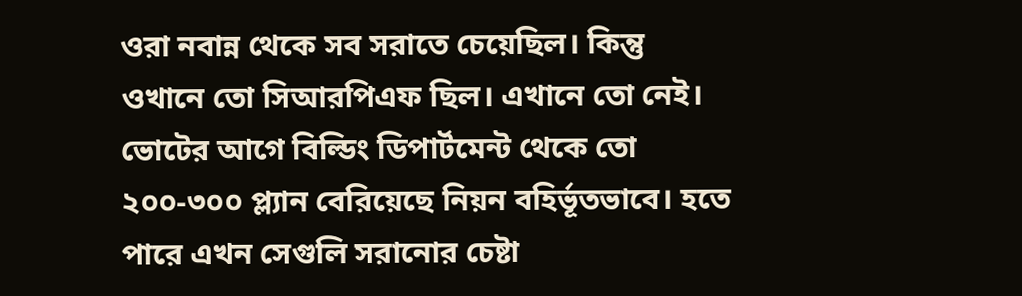ওরা নবান্ন থেকে সব সরাতে চেয়েছিল। কিন্তু ওখানে তো সিআরপিএফ ছিল। এখানে তো নেই। ভোটের আগে বিল্ডিং ডিপার্টমেন্ট থেকে তো ২০০-৩০০ প্ল্যান বেরিয়েছে নিয়ন বহির্ভূতভাবে। হতে পারে এখন সেগুলি সরানোর চেষ্টা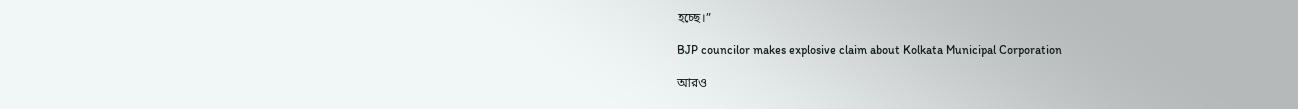হচ্ছে।”

BJP councilor makes explosive claim about Kolkata Municipal Corporation

আরও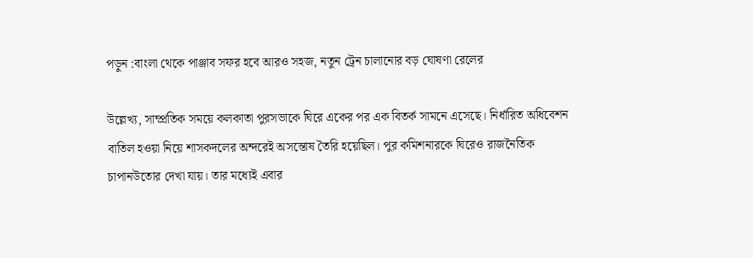পড়ুন :বাংলা থেকে পাঞ্জাব সফর হবে আরও সহজ, নতুন ট্রেন চালানোর বড় ঘোষণা রেলের

উল্লেখ্য, সাম্প্রতিক সময়ে কলকাতা পুরসভাকে ঘিরে একের পর এক বিতর্ক সামনে এসেছে। নির্ধারিত অধিবেশন বাতিল হওয়া নিয়ে শাসকদলের অন্দরেই অসন্তোষ তৈরি হয়েছিল। পুর কমিশনারকে ঘিরেও রাজনৈতিক চাপানউতোর দেখা যায়। তার মধ্যেই এবার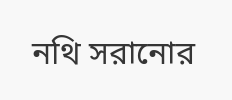নথি সরানোর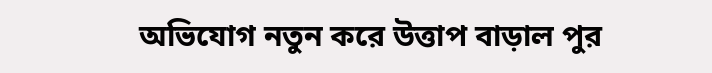অভিযোগ নতুন করে উত্তাপ বাড়াল পুর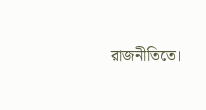রাজনীতিতে।